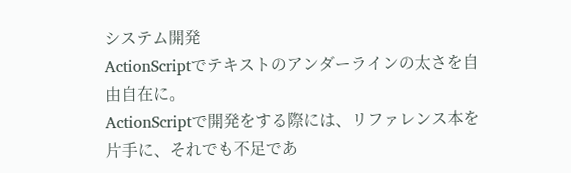システム開発
ActionScriptでテキストのアンダーラインの太さを自由自在に。
ActionScriptで開発をする際には、リファレンス本を片手に、それでも不足であ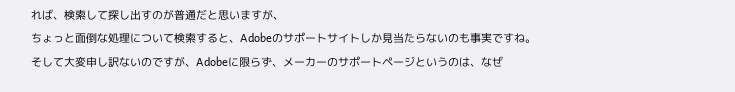れば、検索して探し出すのが普通だと思いますが、
ちょっと面倒な処理について検索すると、Adobeのサポートサイトしか見当たらないのも事実ですね。
そして大変申し訳ないのですが、Adobeに限らず、メーカーのサポートページというのは、なぜ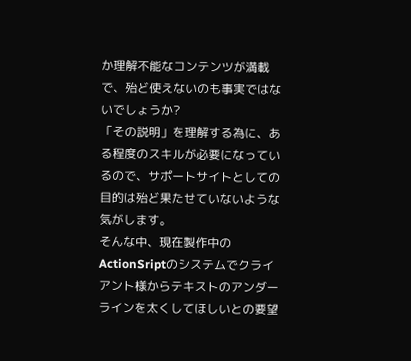か理解不能なコンテンツが満載で、殆ど使えないのも事実ではないでしょうか?
「その説明」を理解する為に、ある程度のスキルが必要になっているので、サポートサイトとしての目的は殆ど果たせていないような気がします。
そんな中、現在製作中のActionSriptのシステムでクライアント様からテキストのアンダーラインを太くしてほしいとの要望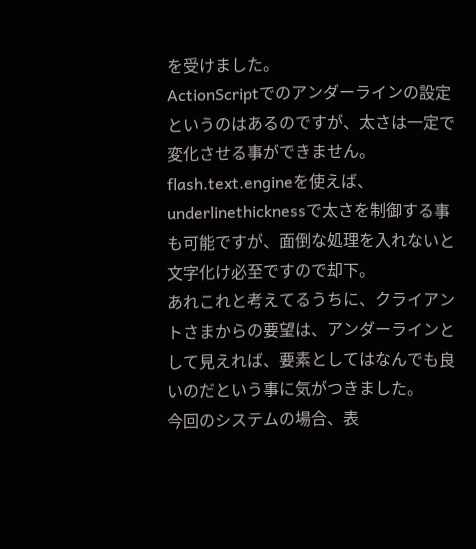を受けました。
ActionScriptでのアンダーラインの設定というのはあるのですが、太さは一定で変化させる事ができません。
flash.text.engineを使えば、underlinethicknessで太さを制御する事も可能ですが、面倒な処理を入れないと文字化け必至ですので却下。
あれこれと考えてるうちに、クライアントさまからの要望は、アンダーラインとして見えれば、要素としてはなんでも良いのだという事に気がつきました。
今回のシステムの場合、表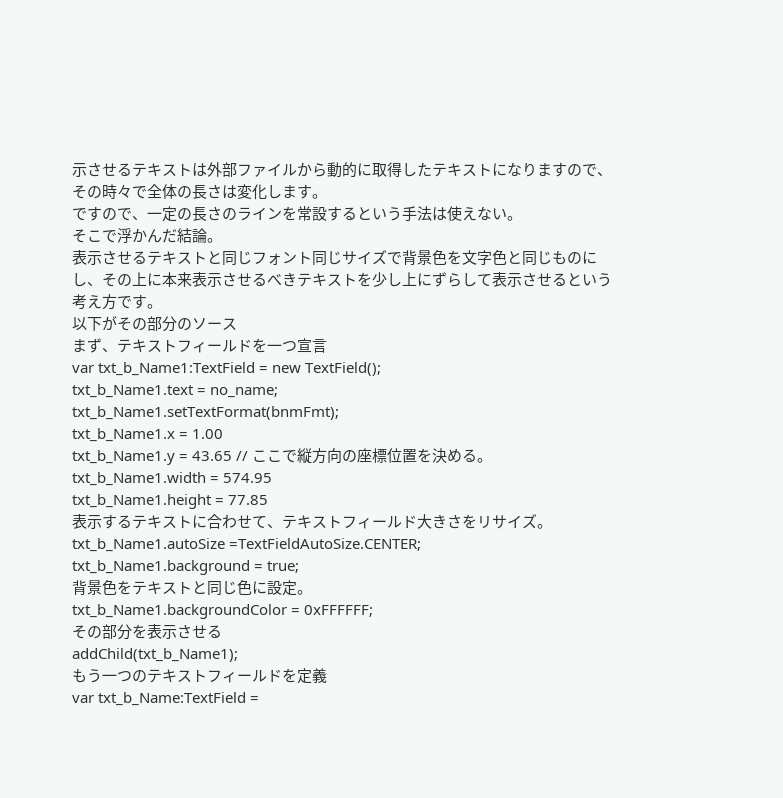示させるテキストは外部ファイルから動的に取得したテキストになりますので、その時々で全体の長さは変化します。
ですので、一定の長さのラインを常設するという手法は使えない。
そこで浮かんだ結論。
表示させるテキストと同じフォント同じサイズで背景色を文字色と同じものにし、その上に本来表示させるべきテキストを少し上にずらして表示させるという考え方です。
以下がその部分のソース
まず、テキストフィールドを一つ宣言
var txt_b_Name1:TextField = new TextField();
txt_b_Name1.text = no_name;
txt_b_Name1.setTextFormat(bnmFmt);
txt_b_Name1.x = 1.00
txt_b_Name1.y = 43.65 // ここで縦方向の座標位置を決める。
txt_b_Name1.width = 574.95
txt_b_Name1.height = 77.85
表示するテキストに合わせて、テキストフィールド大きさをリサイズ。
txt_b_Name1.autoSize =TextFieldAutoSize.CENTER;
txt_b_Name1.background = true;
背景色をテキストと同じ色に設定。
txt_b_Name1.backgroundColor = 0xFFFFFF;
その部分を表示させる
addChild(txt_b_Name1);
もう一つのテキストフィールドを定義
var txt_b_Name:TextField =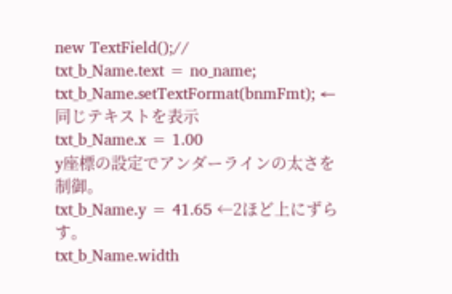new TextField();//
txt_b_Name.text = no_name;
txt_b_Name.setTextFormat(bnmFmt); ←同じテキストを表示
txt_b_Name.x = 1.00
y座標の設定でアンダーラインの太さを制御。
txt_b_Name.y = 41.65 ←2ほど上にずらす。
txt_b_Name.width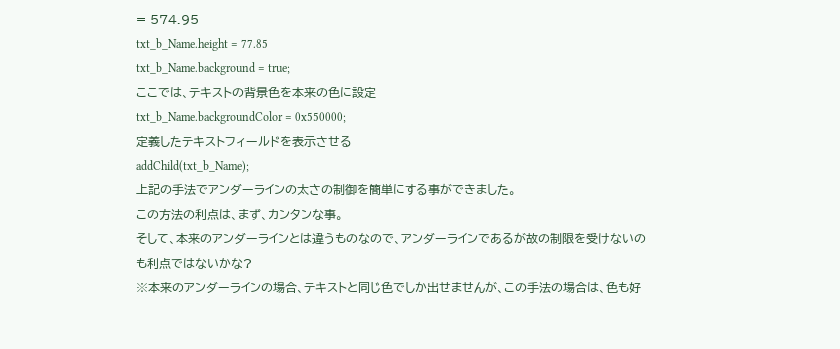= 574.95
txt_b_Name.height = 77.85
txt_b_Name.background = true;
ここでは、テキストの背景色を本来の色に設定
txt_b_Name.backgroundColor = 0x550000;
定義したテキストフィールドを表示させる
addChild(txt_b_Name);
上記の手法でアンダーラインの太さの制御を簡単にする事ができました。
この方法の利点は、まず、カンタンな事。
そして、本来のアンダーラインとは違うものなので、アンダーラインであるが故の制限を受けないのも利点ではないかな?
※本来のアンダーラインの場合、テキストと同じ色でしか出せませんが、この手法の場合は、色も好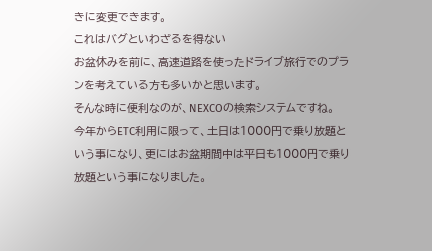きに変更できます。
これはバグといわざるを得ない
お盆休みを前に、高速道路を使ったドライブ旅行でのプランを考えている方も多いかと思います。
そんな時に便利なのが、NEXCOの検索システムですね。
今年からETC利用に限って、土日は1000円で乗り放題という事になり、更にはお盆期間中は平日も1000円で乗り放題という事になりました。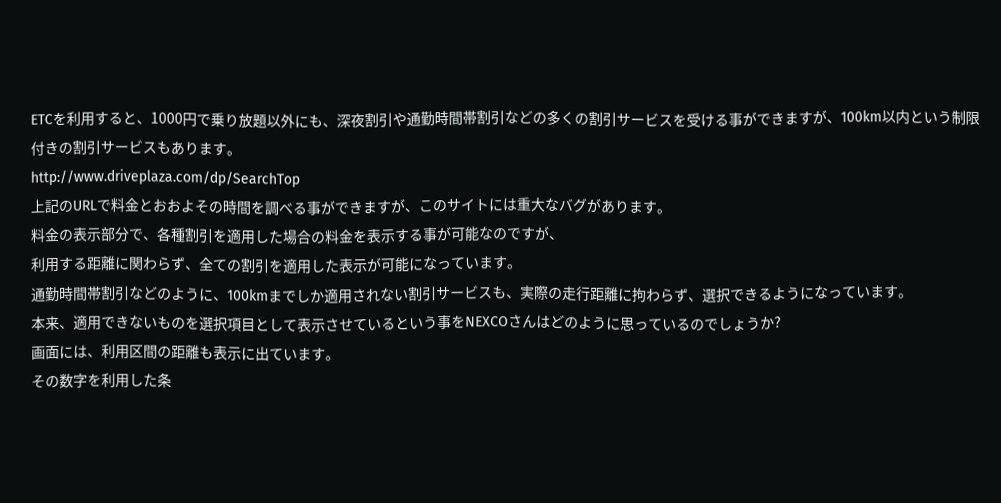ETCを利用すると、1000円で乗り放題以外にも、深夜割引や通勤時間帯割引などの多くの割引サービスを受ける事ができますが、100km以内という制限付きの割引サービスもあります。
http://www.driveplaza.com/dp/SearchTop
上記のURLで料金とおおよその時間を調べる事ができますが、このサイトには重大なバグがあります。
料金の表示部分で、各種割引を適用した場合の料金を表示する事が可能なのですが、
利用する距離に関わらず、全ての割引を適用した表示が可能になっています。
通勤時間帯割引などのように、100kmまでしか適用されない割引サービスも、実際の走行距離に拘わらず、選択できるようになっています。
本来、適用できないものを選択項目として表示させているという事をNEXCOさんはどのように思っているのでしょうか?
画面には、利用区間の距離も表示に出ています。
その数字を利用した条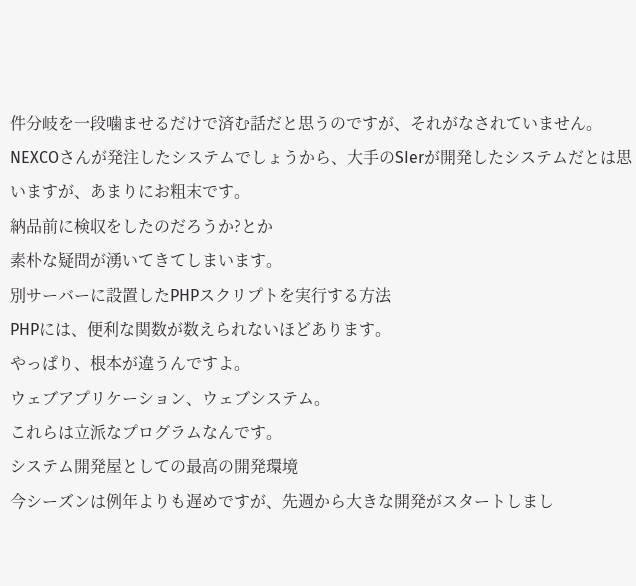件分岐を一段噛ませるだけで済む話だと思うのですが、それがなされていません。
NEXCOさんが発注したシステムでしょうから、大手のSIerが開発したシステムだとは思いますが、あまりにお粗末です。
納品前に検収をしたのだろうか?とか
素朴な疑問が湧いてきてしまいます。
別サーバーに設置したPHPスクリプトを実行する方法
PHPには、便利な関数が数えられないほどあります。
やっぱり、根本が違うんですよ。
ウェブアプリケーション、ウェブシステム。
これらは立派なプログラムなんです。
システム開発屋としての最高の開発環境
今シーズンは例年よりも遅めですが、先週から大きな開発がスタートしまし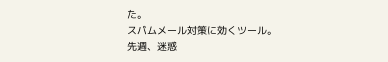た。
スパムメール対策に効くツール。
先週、迷惑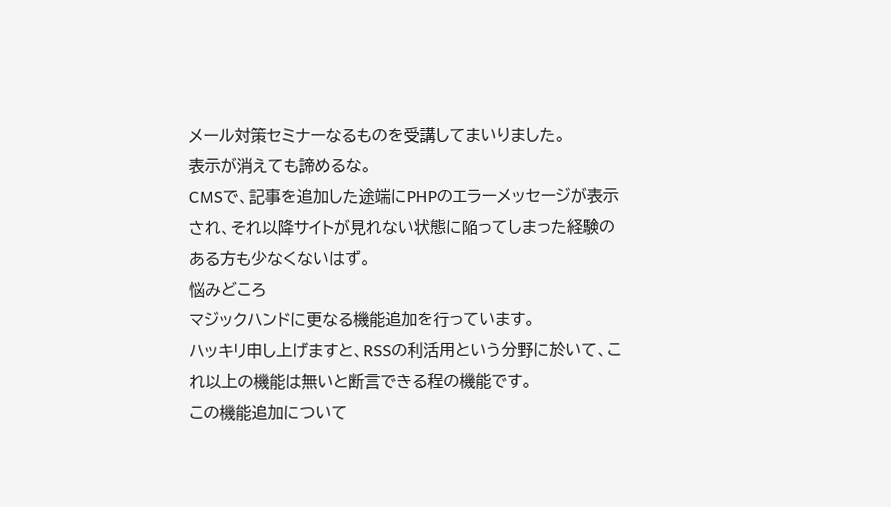メール対策セミナーなるものを受講してまいりました。
表示が消えても諦めるな。
CMSで、記事を追加した途端にPHPのエラーメッセージが表示され、それ以降サイトが見れない状態に陥ってしまった経験のある方も少なくないはず。
悩みどころ
マジックハンドに更なる機能追加を行っています。
ハッキリ申し上げますと、RSSの利活用という分野に於いて、これ以上の機能は無いと断言できる程の機能です。
この機能追加について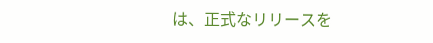は、正式なリリースを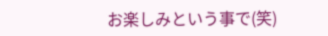お楽しみという事で(笑)